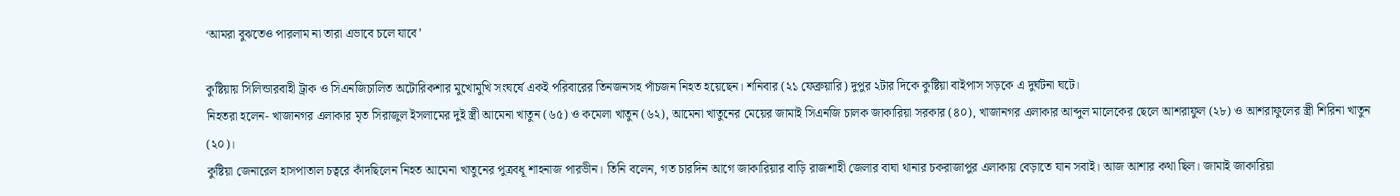‘আমরা বুঝতেও পারলাম না তারা এভাবে চলে যাবে’

কুষ্টিয়ায় সিলিন্ডারবাহী ট্রাক ও সিএনজিচালিত অটোরিকশার মুখোমুখি সংঘর্ষে একই পরিবারের তিনজনসহ পাঁচজন নিহত হয়েছেন। শনিবার (২১ ফেব্রুয়ারি) দুপুর ২টার দিকে কুষ্টিয়া বাইপাস সড়কে এ দুর্ঘটনা ঘটে।
নিহতরা হলেন- খাজানগর এলাকার মৃত সিরাজুল ইসলামের দুই স্ত্রী আমেনা খাতুন (৬৫) ও কমেলা খাতুন (৬২), আমেনা খাতুনের মেয়ের জামাই সিএনজি চালক জাকারিয়া সরকার (৪০), খাজানগর এলাকার আব্দুল মালেকের ছেলে আশরাফুল (২৮) ও আশরাফুলের স্ত্রী শিরিনা খাতুন (২০)।
কুষ্টিয়া জেনারেল হাসপাতাল চত্বরে কাঁদছিলেন নিহত আমেনা খাতুনের পুত্রবধূ শাহনাজ পারভীন। তিনি বলেন, গত চারদিন আগে জাকারিয়ার বাড়ি রাজশাহী জেলার বাঘা থানার চকরাজাপুর এলাকায় বেড়াতে যান সবাই। আজ আশার কথা ছিল। জামাই জাকারিয়া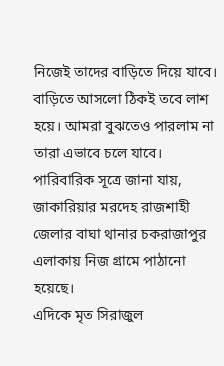নিজেই তাদের বাড়িতে দিয়ে যাবে। বাড়িতে আসলো ঠিকই তবে লাশ হয়ে। আমরা বুঝতেও পারলাম না তারা এভাবে চলে যাবে।
পারিবারিক সূত্রে জানা যায়, জাকারিয়ার মরদেহ রাজশাহী জেলার বাঘা থানার চকরাজাপুর এলাকায় নিজ গ্রামে পাঠানো হয়েছে।
এদিকে মৃত সিরাজুল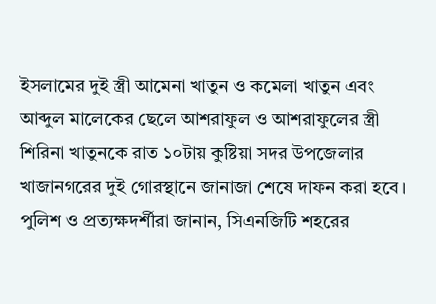ইসলামের দুই স্ত্রী আমেনা খাতুন ও কমেলা খাতুন এবং আব্দুল মালেকের ছেলে আশরাফুল ও আশরাফুলের স্ত্রী শিরিনা খাতুনকে রাত ১০টায় কুষ্টিয়া সদর উপজেলার খাজানগরের দুই গোরস্থানে জানাজা শেষে দাফন করা হবে।
পুলিশ ও প্রত্যক্ষদর্শীরা জানান, সিএনজিটি শহরের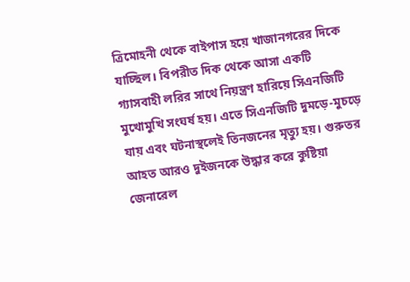ত্রিমোহনী থেকে বাইপাস হয়ে খাজানগরের দিকে যাচ্ছিল। বিপরীত দিক থেকে আসা একটি গ্যাসবাহী লরির সাথে নিয়ন্ত্রণ হারিয়ে সিএনজিটি মুখোমুখি সংঘর্ষ হয়। এতে সিএনজিটি দুমড়ে-মুচড়ে যায় এবং ঘটনাস্থলেই তিনজনের মৃত্যু হয়। গুরুতর আহত আরও দুইজনকে উদ্ধার করে কুষ্টিয়া জেনারেল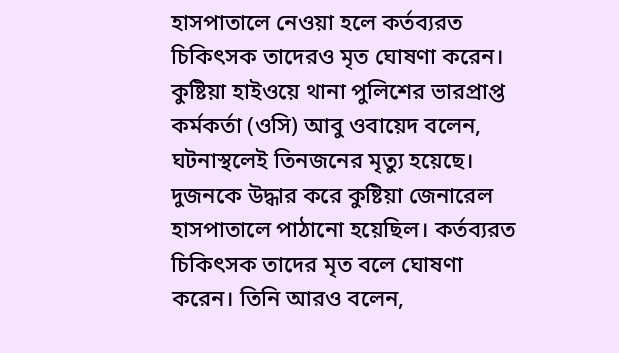হাসপাতালে নেওয়া হলে কর্তব্যরত চিকিৎসক তাদেরও মৃত ঘোষণা করেন।
কুষ্টিয়া হাইওয়ে থানা পুলিশের ভারপ্রাপ্ত কর্মকর্তা (ওসি) আবু ওবায়েদ বলেন, ঘটনাস্থলেই তিনজনের মৃত্যু হয়েছে। দুজনকে উদ্ধার করে কুষ্টিয়া জেনারেল হাসপাতালে পাঠানো হয়েছিল। কর্তব্যরত চিকিৎসক তাদের মৃত বলে ঘোষণা করেন। তিনি আরও বলেন,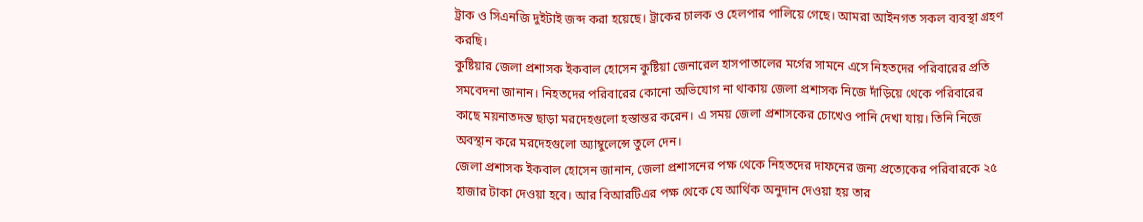ট্রাক ও সিএনজি দুইটাই জব্দ করা হয়েছে। ট্রাকের চালক ও হেলপার পালিয়ে গেছে। আমরা আইনগত সকল ব্যবস্থা গ্রহণ করছি।
কুষ্টিয়ার জেলা প্রশাসক ইকবাল হোসেন কুষ্টিয়া জেনারেল হাসপাতালের মর্গের সামনে এসে নিহতদের পরিবারের প্রতি সমবেদনা জানান। নিহতদের পরিবারের কোনো অভিযোগ না থাকায় জেলা প্রশাসক নিজে দাঁড়িয়ে থেকে পরিবারের কাছে ময়নাতদন্ত ছাড়া মরদেহগুলো হস্তান্তর করেন। এ সময় জেলা প্রশাসকের চোখেও পানি দেখা যায়। তিনি নিজে অবস্থান করে মরদেহগুলো অ্যাম্বুলেন্সে তুলে দেন।
জেলা প্রশাসক ইকবাল হোসেন জানান, জেলা প্রশাসনের পক্ষ থেকে নিহতদের দাফনের জন্য প্রত্যেকের পরিবারকে ২৫ হাজার টাকা দেওয়া হবে। আর বিআরটিএর পক্ষ থেকে যে আর্থিক অনুদান দেওয়া হয় তার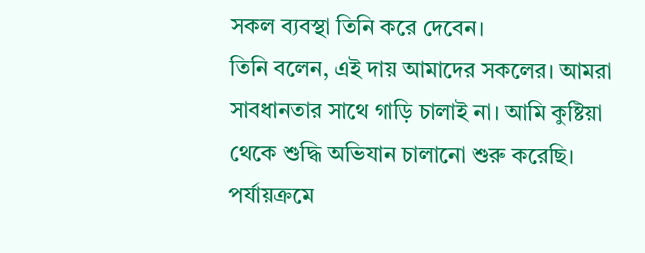সকল ব্যবস্থা তিনি করে দেবেন।
তিনি বলেন, এই দায় আমাদের সকলের। আমরা সাবধানতার সাথে গাড়ি চালাই না। আমি কুষ্টিয়া থেকে শুদ্ধি অভিযান চালানো শুরু করেছি। পর্যায়ক্রমে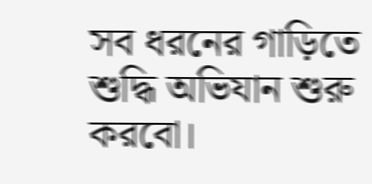সব ধরনের গাড়িতে শুদ্ধি অভিযান শুরু করবো।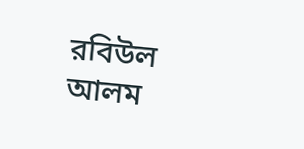রবিউল আলম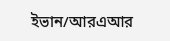ইভান/আরএআর